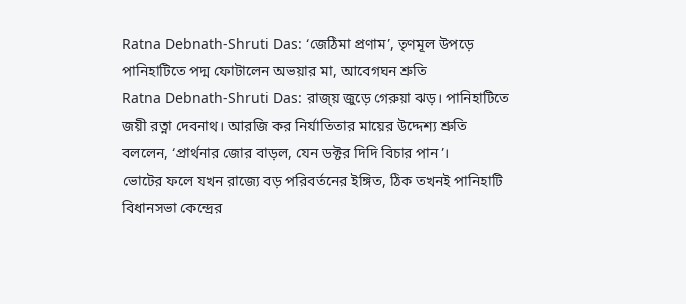Ratna Debnath-Shruti Das: ‘জেঠিমা প্রণাম’, তৃণমূল উপড়ে পানিহাটিতে পদ্ম ফোটালেন অভয়ার মা, আবেগঘন শ্রুতি
Ratna Debnath-Shruti Das: রাজ্য় জুড়ে গেরুয়া ঝড়। পানিহাটিতে জয়ী রত্না দেবনাথ। আরজি কর নির্যাতিতার মায়ের উদ্দেশ্য শ্রুতি বললেন, ‘প্রার্থনার জোর বাড়ল, যেন ডক্টর দিদি বিচার পান’।
ভোটের ফলে যখন রাজ্যে বড় পরিবর্তনের ইঙ্গিত, ঠিক তখনই পানিহাটি বিধানসভা কেন্দ্রের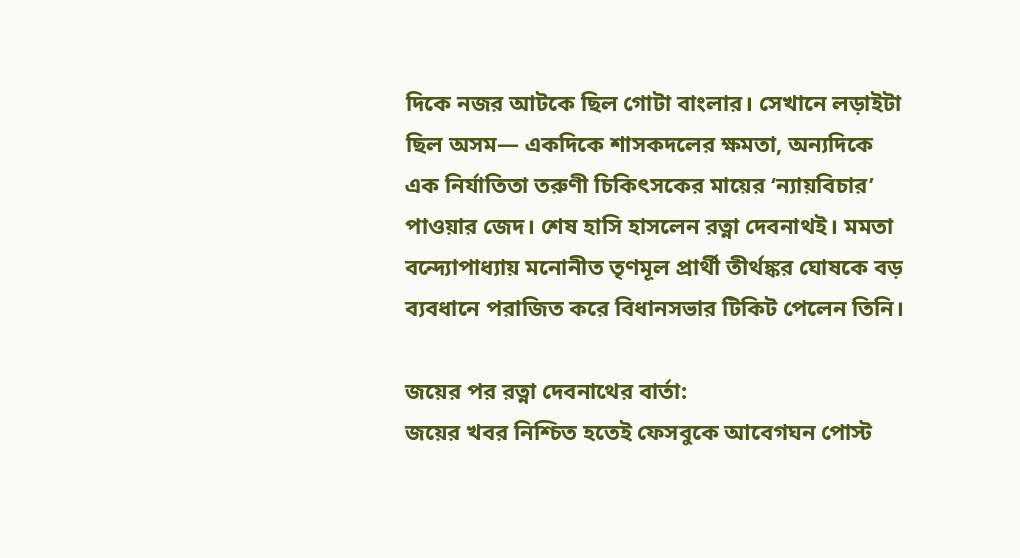দিকে নজর আটকে ছিল গোটা বাংলার। সেখানে লড়াইটা ছিল অসম— একদিকে শাসকদলের ক্ষমতা, অন্যদিকে এক নির্যাতিতা তরুণী চিকিৎসকের মায়ের ‘ন্যায়বিচার’ পাওয়ার জেদ। শেষ হাসি হাসলেন রত্না দেবনাথই। মমতা বন্দ্যোপাধ্যায় মনোনীত তৃণমূল প্রার্থী তীর্থঙ্কর ঘোষকে বড় ব্যবধানে পরাজিত করে বিধানসভার টিকিট পেলেন তিনি।

জয়ের পর রত্না দেবনাথের বার্তা:
জয়ের খবর নিশ্চিত হতেই ফেসবুকে আবেগঘন পোস্ট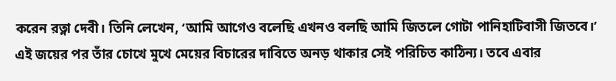করেন রত্না দেবী। তিনি লেখেন, ‘আমি আগেও বলেছি এখনও বলছি আমি জিতলে গোটা পানিহাটিবাসী জিতবে।’ এই জয়ের পর তাঁর চোখে মুখে মেয়ের বিচারের দাবিতে অনড় থাকার সেই পরিচিত কাঠিন্য। তবে এবার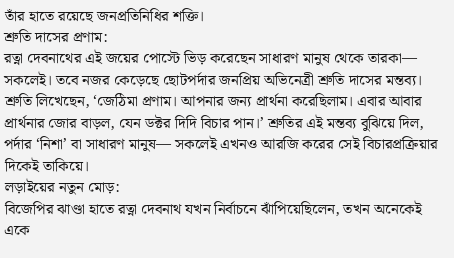তাঁর হাতে রয়েছে জনপ্রতিনিধির শক্তি।
শ্রুতি দাসের প্রণাম:
রত্না দেবনাথের এই জয়ের পোস্টে ভিড় করেছেন সাধারণ মানুষ থেকে তারকা— সকলেই। তবে নজর কেড়েছে ছোটপর্দার জনপ্রিয় অভিনেত্রী শ্রুতি দাসের মন্তব্য। শ্রুতি লিখেছেন, ‘জেঠিমা প্রণাম। আপনার জন্য প্রার্থনা করেছিলাম। এবার আবার প্রার্থনার জোর বাড়ল, যেন ডক্টর দিদি বিচার পান।’ শ্রুতির এই মন্তব্য বুঝিয়ে দিল, পর্দার ‘নিশা’ বা সাধারণ মানুষ— সকলেই এখনও আরজি করের সেই বিচারপ্রক্রিয়ার দিকেই তাকিয়ে।
লড়াইয়ের নতুন মোড়:
বিজেপির ঝাণ্ডা হাতে রত্না দেবনাথ যখন নির্বাচনে ঝাঁপিয়েছিলেন, তখন অনেকেই একে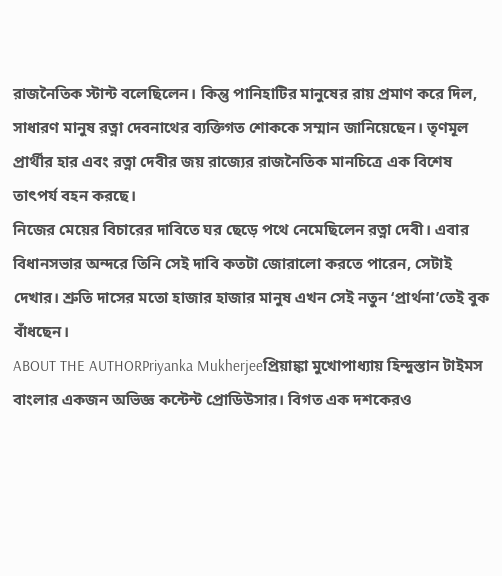রাজনৈতিক স্টান্ট বলেছিলেন। কিন্তু পানিহাটির মানুষের রায় প্রমাণ করে দিল, সাধারণ মানুষ রত্না দেবনাথের ব্যক্তিগত শোককে সম্মান জানিয়েছেন। তৃণমূল প্রার্থীর হার এবং রত্না দেবীর জয় রাজ্যের রাজনৈতিক মানচিত্রে এক বিশেষ তাৎপর্য বহন করছে।
নিজের মেয়ের বিচারের দাবিতে ঘর ছেড়ে পথে নেমেছিলেন রত্না দেবী। এবার বিধানসভার অন্দরে তিনি সেই দাবি কতটা জোরালো করতে পারেন, সেটাই দেখার। শ্রুতি দাসের মতো হাজার হাজার মানুষ এখন সেই নতুন ‘প্রার্থনা’তেই বুক বাঁধছেন।
ABOUT THE AUTHORPriyanka Mukherjeeপ্রিয়াঙ্কা মুখোপাধ্যায় হিন্দুস্তান টাইমস বাংলার একজন অভিজ্ঞ কন্টেন্ট প্রোডিউসার। বিগত এক দশকেরও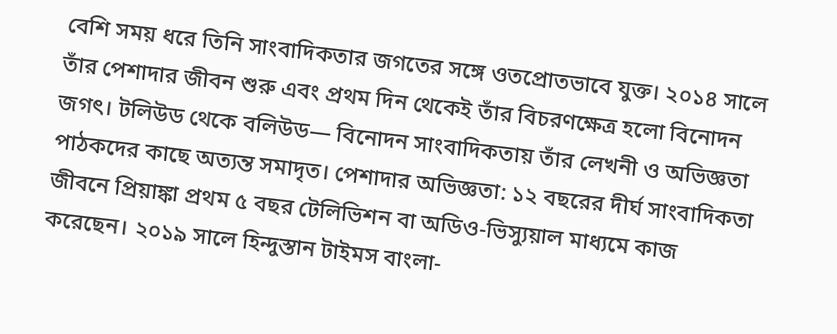বেশি সময় ধরে তিনি সাংবাদিকতার জগতের সঙ্গে ওতপ্রোতভাবে যুক্ত। ২০১৪ সালে তাঁর পেশাদার জীবন শুরু এবং প্রথম দিন থেকেই তাঁর বিচরণক্ষেত্র হলো বিনোদন জগৎ। টলিউড থেকে বলিউড— বিনোদন সাংবাদিকতায় তাঁর লেখনী ও অভিজ্ঞতা পাঠকদের কাছে অত্যন্ত সমাদৃত। পেশাদার অভিজ্ঞতা: ১২ বছরের দীর্ঘ সাংবাদিকতা জীবনে প্রিয়াঙ্কা প্রথম ৫ বছর টেলিভিশন বা অডিও-ভিস্যুয়াল মাধ্যমে কাজ করেছেন। ২০১৯ সালে হিন্দুস্তান টাইমস বাংলা-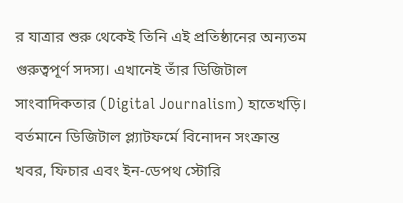র যাত্রার শুরু থেকেই তিনি এই প্রতিষ্ঠানের অন্যতম গুরুত্বপূর্ণ সদস্য। এখানেই তাঁর ডিজিটাল সাংবাদিকতার (Digital Journalism) হাতেখড়ি। বর্তমানে ডিজিটাল প্ল্যাটফর্মে বিনোদন সংক্রান্ত খবর, ফিচার এবং ইন-ডেপথ স্টোরি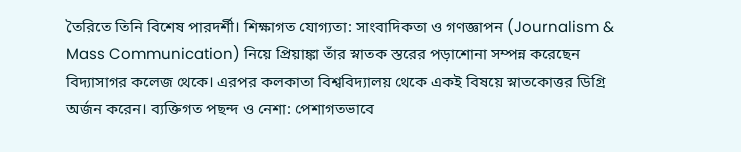তৈরিতে তিনি বিশেষ পারদর্শী। শিক্ষাগত যোগ্যতা: সাংবাদিকতা ও গণজ্ঞাপন (Journalism & Mass Communication) নিয়ে প্রিয়াঙ্কা তাঁর স্নাতক স্তরের পড়াশোনা সম্পন্ন করেছেন বিদ্যাসাগর কলেজ থেকে। এরপর কলকাতা বিশ্ববিদ্যালয় থেকে একই বিষয়ে স্নাতকোত্তর ডিগ্রি অর্জন করেন। ব্যক্তিগত পছন্দ ও নেশা: পেশাগতভাবে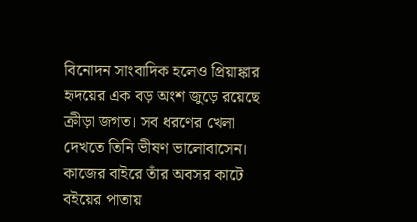বিনোদন সাংবাদিক হলেও প্রিয়াঙ্কার হৃদয়ের এক বড় অংশ জুড়ে রয়েছে ক্রীড়া জগত। সব ধরণের খেলা দেখতে তিনি ভীষণ ভালোবাসেন। কাজের বাইরে তাঁর অবসর কাটে বইয়ের পাতায়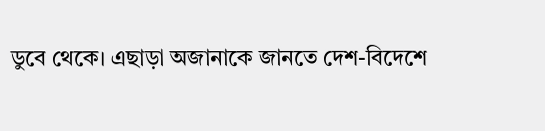ডুবে থেকে। এছাড়া অজানাকে জানতে দেশ-বিদেশে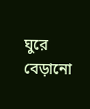ঘুরে বেড়ানো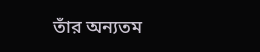তাঁর অন্যতম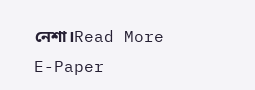নেশা।Read More
E-Paper